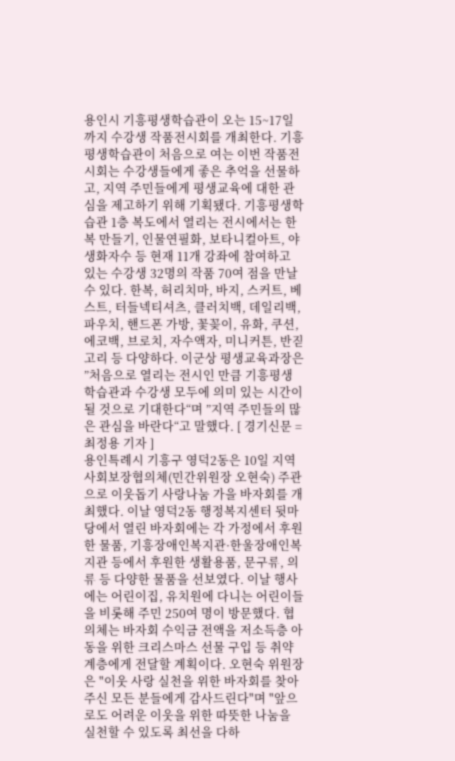용인시 기흥평생학습관이 오는 15~17일까지 수강생 작품전시회를 개최한다. 기흥평생학습관이 처음으로 여는 이번 작품전시회는 수강생들에게 좋은 추억을 선물하고, 지역 주민들에게 평생교육에 대한 관심을 제고하기 위해 기획됐다. 기흥평생학습관 1층 복도에서 열리는 전시에서는 한복 만들기, 인물연필화, 보타니컬아트, 야생화자수 등 현재 11개 강좌에 참여하고 있는 수강생 32명의 작품 70여 점을 만날 수 있다. 한복, 허리치마, 바지, 스커트, 베스트, 터들넥티셔츠, 클러치백, 데일리백, 파우치, 핸드폰 가방, 꽃꽂이, 유화, 쿠션, 에코백, 브로치, 자수액자, 미니커튼, 반짇고리 등 다양하다. 이군상 평생교육과장은 ”처음으로 열리는 전시인 만큼 기흥평생학습관과 수강생 모두에 의미 있는 시간이 될 것으로 기대한다“며 ”지역 주민들의 많은 관심을 바란다“고 말했다. [ 경기신문 = 최정용 기자 ]
용인특례시 기흥구 영덕2동은 10일 지역사회보장협의체(민간위원장 오현숙) 주관으로 이웃돕기 사랑나눔 가을 바자회를 개최했다. 이날 영덕2동 행정복지센터 뒷마당에서 열린 바자회에는 각 가정에서 후원한 물품, 기흥장애인복지관·한울장애인복지관 등에서 후원한 생활용품, 문구류, 의류 등 다양한 물품을 선보였다. 이날 행사에는 어린이집, 유치원에 다니는 어린이들을 비롯해 주민 250여 명이 방문했다. 협의체는 바자회 수익금 전액을 저소득층 아동을 위한 크리스마스 선물 구입 등 취약계층에게 전달할 계획이다. 오현숙 위원장은 "이웃 사랑 실천을 위한 바자회를 찾아주신 모든 분들에게 감사드린다"며 "앞으로도 어려운 이웃을 위한 따뜻한 나눔을 실천할 수 있도록 최선을 다하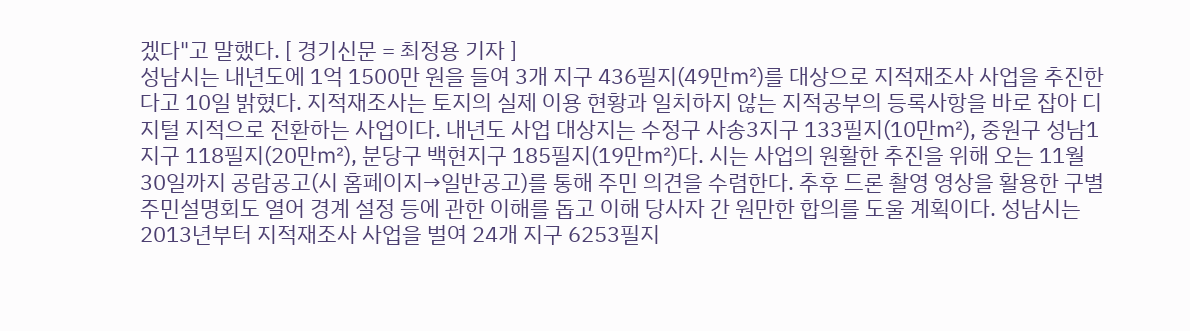겠다"고 말했다. [ 경기신문 = 최정용 기자 ]
성남시는 내년도에 1억 1500만 원을 들여 3개 지구 436필지(49만㎡)를 대상으로 지적재조사 사업을 추진한다고 10일 밝혔다. 지적재조사는 토지의 실제 이용 현황과 일치하지 않는 지적공부의 등록사항을 바로 잡아 디지털 지적으로 전환하는 사업이다. 내년도 사업 대상지는 수정구 사송3지구 133필지(10만㎡), 중원구 성남1지구 118필지(20만㎡), 분당구 백현지구 185필지(19만㎡)다. 시는 사업의 원활한 추진을 위해 오는 11월 30일까지 공람공고(시 홈페이지→일반공고)를 통해 주민 의견을 수렴한다. 추후 드론 촬영 영상을 활용한 구별 주민설명회도 열어 경계 설정 등에 관한 이해를 돕고 이해 당사자 간 원만한 합의를 도울 계획이다. 성남시는 2013년부터 지적재조사 사업을 벌여 24개 지구 6253필지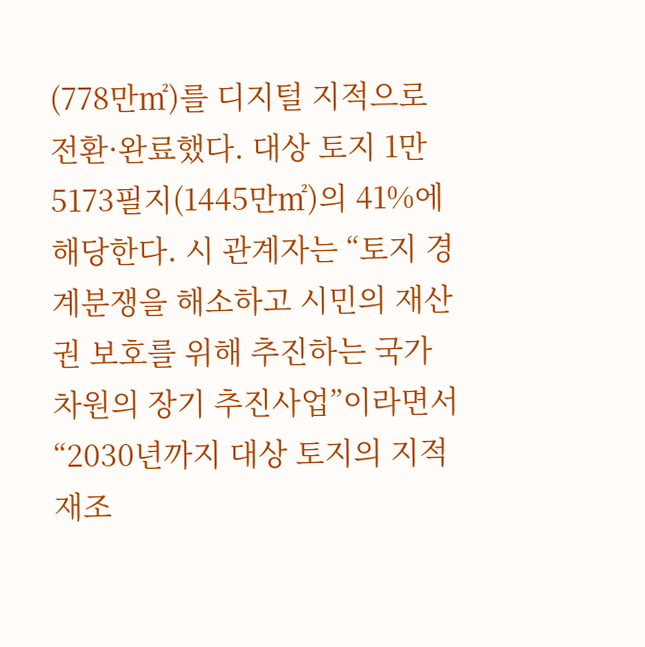(778만㎡)를 디지털 지적으로 전환·완료했다. 대상 토지 1만 5173필지(1445만㎡)의 41%에 해당한다. 시 관계자는 “토지 경계분쟁을 해소하고 시민의 재산권 보호를 위해 추진하는 국가 차원의 장기 추진사업”이라면서 “2030년까지 대상 토지의 지적재조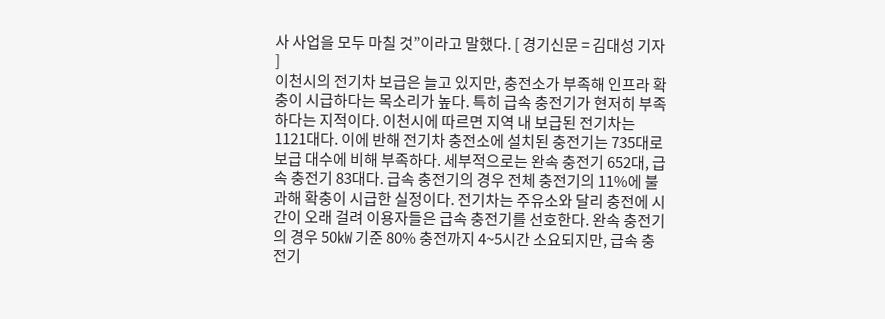사 사업을 모두 마칠 것”이라고 말했다. [ 경기신문 = 김대성 기자 ]
이천시의 전기차 보급은 늘고 있지만, 충전소가 부족해 인프라 확충이 시급하다는 목소리가 높다. 특히 급속 충전기가 현저히 부족하다는 지적이다. 이천시에 따르면 지역 내 보급된 전기차는 1121대다. 이에 반해 전기차 충전소에 설치된 충전기는 735대로 보급 대수에 비해 부족하다. 세부적으로는 완속 충전기 652대, 급속 충전기 83대다. 급속 충전기의 경우 전체 충전기의 11%에 불과해 확충이 시급한 실정이다. 전기차는 주유소와 달리 충전에 시간이 오래 걸려 이용자들은 급속 충전기를 선호한다. 완속 충전기의 경우 50㎾ 기준 80% 충전까지 4~5시간 소요되지만, 급속 충전기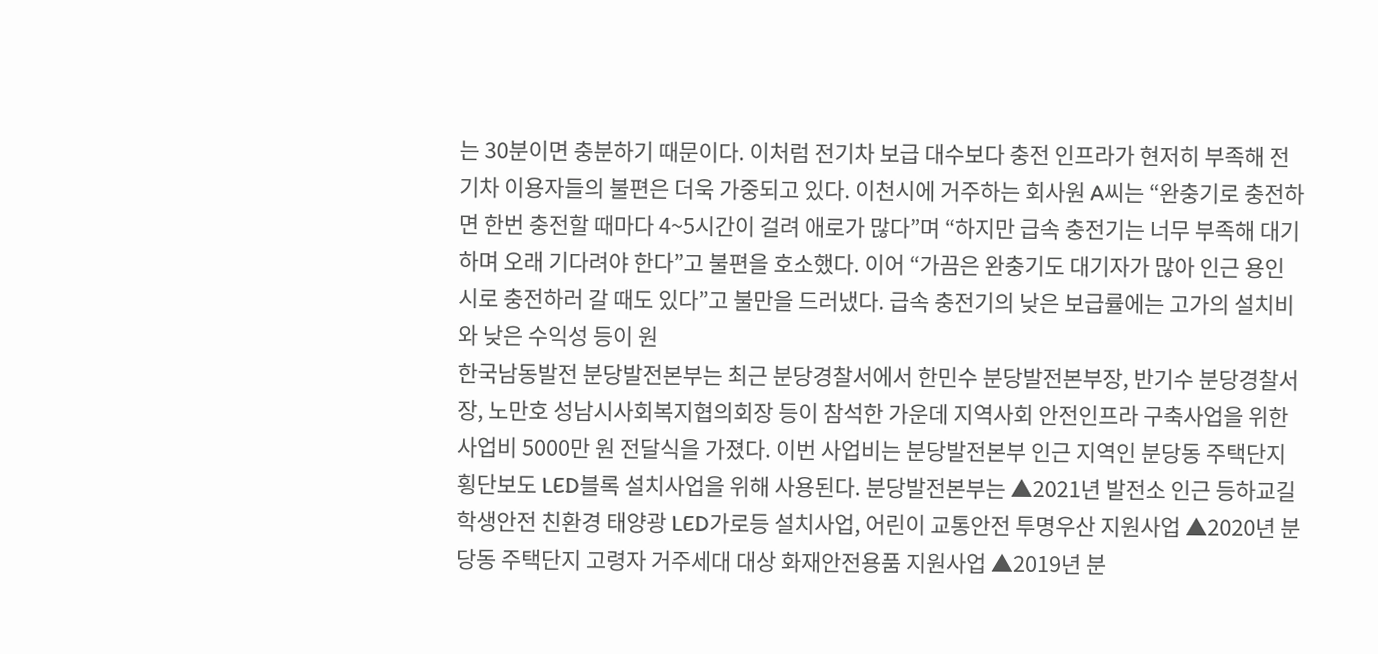는 30분이면 충분하기 때문이다. 이처럼 전기차 보급 대수보다 충전 인프라가 현저히 부족해 전기차 이용자들의 불편은 더욱 가중되고 있다. 이천시에 거주하는 회사원 A씨는 “완충기로 충전하면 한번 충전할 때마다 4~5시간이 걸려 애로가 많다”며 “하지만 급속 충전기는 너무 부족해 대기하며 오래 기다려야 한다”고 불편을 호소했다. 이어 “가끔은 완충기도 대기자가 많아 인근 용인시로 충전하러 갈 때도 있다”고 불만을 드러냈다. 급속 충전기의 낮은 보급률에는 고가의 설치비와 낮은 수익성 등이 원
한국남동발전 분당발전본부는 최근 분당경찰서에서 한민수 분당발전본부장, 반기수 분당경찰서장, 노만호 성남시사회복지협의회장 등이 참석한 가운데 지역사회 안전인프라 구축사업을 위한 사업비 5000만 원 전달식을 가졌다. 이번 사업비는 분당발전본부 인근 지역인 분당동 주택단지 횡단보도 LED블록 설치사업을 위해 사용된다. 분당발전본부는 ▲2021년 발전소 인근 등하교길 학생안전 친환경 태양광 LED가로등 설치사업, 어린이 교통안전 투명우산 지원사업 ▲2020년 분당동 주택단지 고령자 거주세대 대상 화재안전용품 지원사업 ▲2019년 분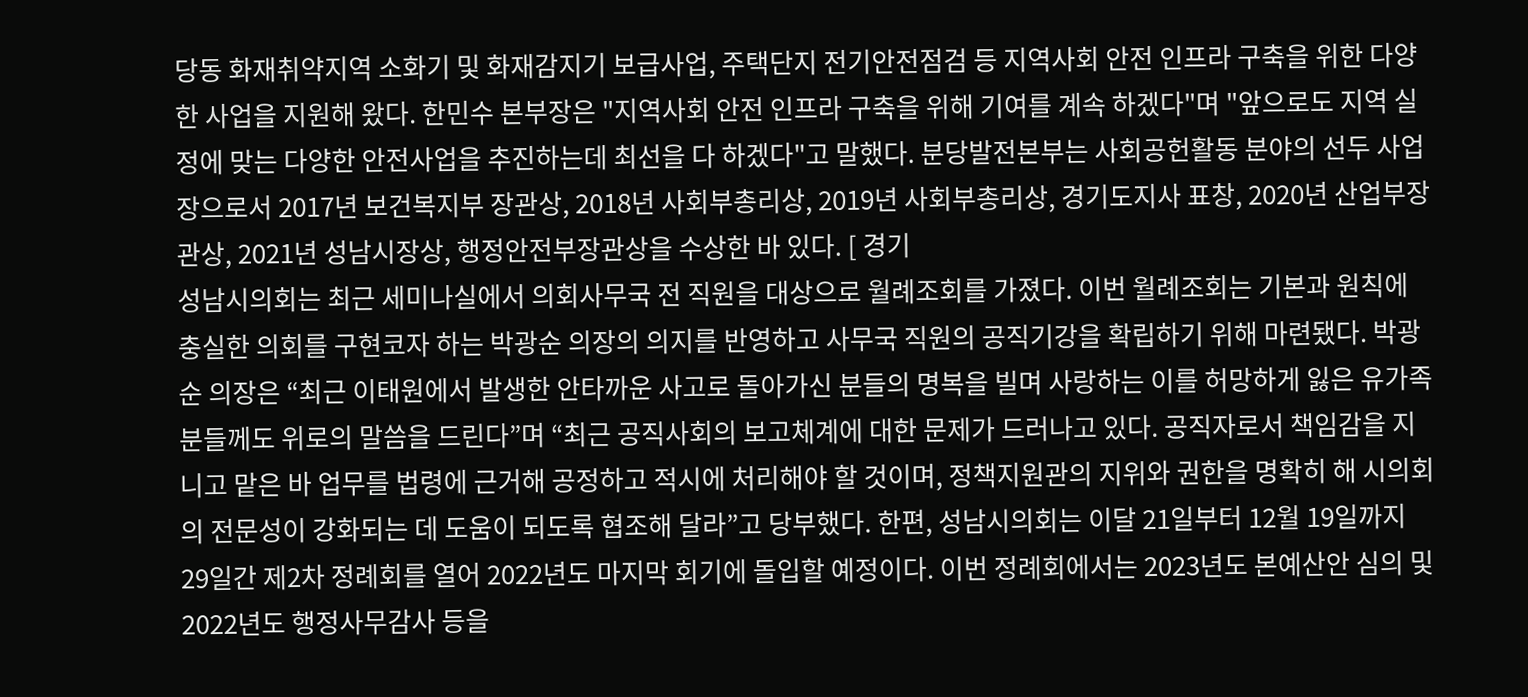당동 화재취약지역 소화기 및 화재감지기 보급사업, 주택단지 전기안전점검 등 지역사회 안전 인프라 구축을 위한 다양한 사업을 지원해 왔다. 한민수 본부장은 "지역사회 안전 인프라 구축을 위해 기여를 계속 하겠다"며 "앞으로도 지역 실정에 맞는 다양한 안전사업을 추진하는데 최선을 다 하겠다"고 말했다. 분당발전본부는 사회공헌활동 분야의 선두 사업장으로서 2017년 보건복지부 장관상, 2018년 사회부총리상, 2019년 사회부총리상, 경기도지사 표창, 2020년 산업부장관상, 2021년 성남시장상, 행정안전부장관상을 수상한 바 있다. [ 경기
성남시의회는 최근 세미나실에서 의회사무국 전 직원을 대상으로 월례조회를 가졌다. 이번 월례조회는 기본과 원칙에 충실한 의회를 구현코자 하는 박광순 의장의 의지를 반영하고 사무국 직원의 공직기강을 확립하기 위해 마련됐다. 박광순 의장은 “최근 이태원에서 발생한 안타까운 사고로 돌아가신 분들의 명복을 빌며 사랑하는 이를 허망하게 잃은 유가족분들께도 위로의 말씀을 드린다”며 “최근 공직사회의 보고체계에 대한 문제가 드러나고 있다. 공직자로서 책임감을 지니고 맡은 바 업무를 법령에 근거해 공정하고 적시에 처리해야 할 것이며, 정책지원관의 지위와 권한을 명확히 해 시의회의 전문성이 강화되는 데 도움이 되도록 협조해 달라”고 당부했다. 한편, 성남시의회는 이달 21일부터 12월 19일까지 29일간 제2차 정례회를 열어 2022년도 마지막 회기에 돌입할 예정이다. 이번 정례회에서는 2023년도 본예산안 심의 및 2022년도 행정사무감사 등을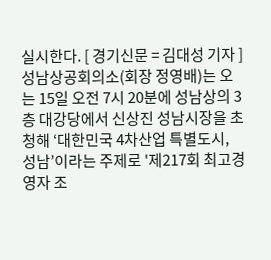실시한다. [ 경기신문 = 김대성 기자 ]
성남상공회의소(회장 정영배)는 오는 15일 오전 7시 20분에 성남상의 3층 대강당에서 신상진 성남시장을 초청해 ‘대한민국 4차산업 특별도시, 성남’이라는 주제로 '제217회 최고경영자 조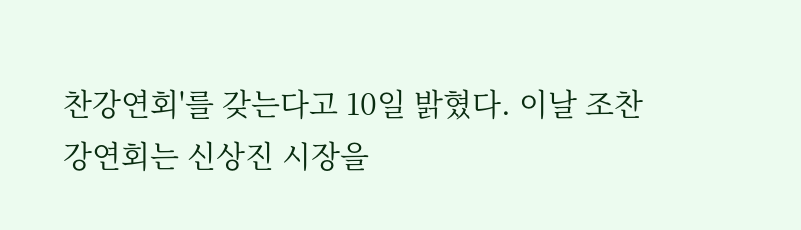찬강연회'를 갖는다고 10일 밝혔다. 이날 조찬강연회는 신상진 시장을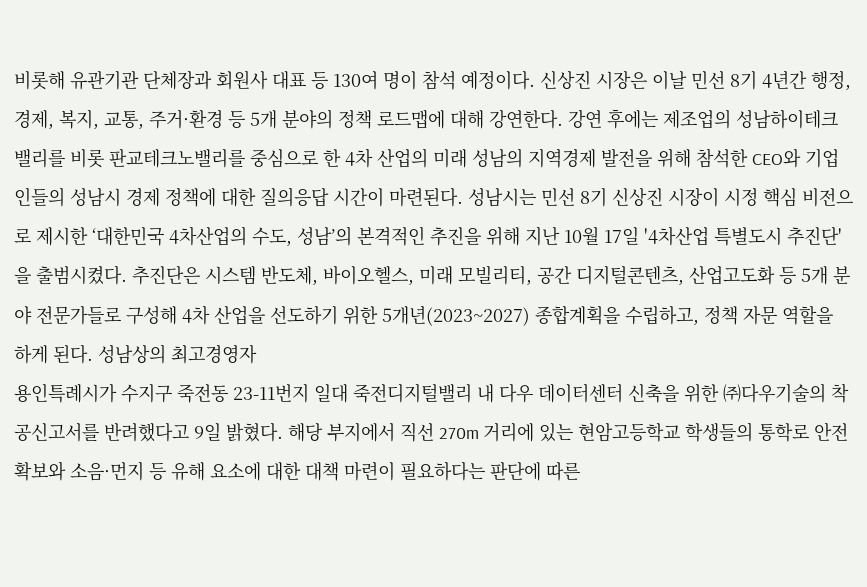비롯해 유관기관 단체장과 회원사 대표 등 130여 명이 참석 예정이다. 신상진 시장은 이날 민선 8기 4년간 행정, 경제, 복지, 교통, 주거·환경 등 5개 분야의 정책 로드맵에 대해 강연한다. 강연 후에는 제조업의 성남하이테크밸리를 비롯 판교테크노밸리를 중심으로 한 4차 산업의 미래 성남의 지역경제 발전을 위해 참석한 CEO와 기업인들의 성남시 경제 정책에 대한 질의응답 시간이 마련된다. 성남시는 민선 8기 신상진 시장이 시정 핵심 비전으로 제시한 ‘대한민국 4차산업의 수도, 성남’의 본격적인 추진을 위해 지난 10월 17일 '4차산업 특별도시 추진단'을 출범시켰다. 추진단은 시스템 반도체, 바이오헬스, 미래 모빌리티, 공간 디지털콘텐츠, 산업고도화 등 5개 분야 전문가들로 구성해 4차 산업을 선도하기 위한 5개년(2023~2027) 종합계획을 수립하고, 정책 자문 역할을 하게 된다. 성남상의 최고경영자
용인특례시가 수지구 죽전동 23-11번지 일대 죽전디지털밸리 내 다우 데이터센터 신축을 위한 ㈜다우기술의 착공신고서를 반려했다고 9일 밝혔다. 해당 부지에서 직선 270m 거리에 있는 현암고등학교 학생들의 통학로 안전 확보와 소음·먼지 등 유해 요소에 대한 대책 마련이 필요하다는 판단에 따른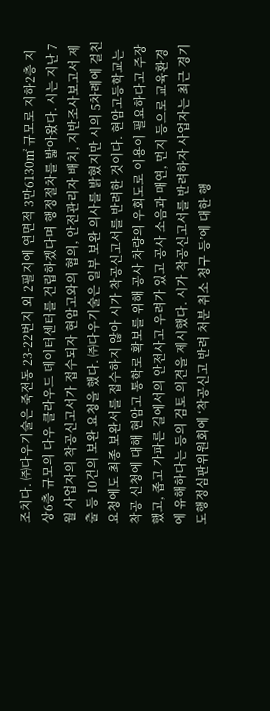조치다. ㈜다우기술은 죽전동 23-22번지 외 2필지에 연면적 3만6130㎡ 규모로 지하2층 지상6층 규모의 다우 클라우드 데이터센터를 건립하겠다며 행정절차를 밟아왔다. 시는 지난 7월 사업자의 착공신고서가 접수되자 현암고와의 협의, 안전관리자 배치, 지반조사보고서 제출 등 10건의 보완 요청을 했다. ㈜다우기술은 일부 보완 의사를 밝혔지만 시의 5차례에 걸친 요청에도 최종 보완서를 접수하지 않아 시가 착공신고서를 반려한 것이다. 현암고등학교는 착공 신청에 대해 현암고 통학로 확보를 위해 공사 차량의 우회도로 이용이 필요하다고 주장했고, 좁고 가파른 길에서의 안전사고 우려가 있고 공사 소음과 매연, 먼지 등으로 교육환경에 유해하다는 등의 검토 의견을 제시했다. 시가 착공신고서를 반려하자 사업자는 최근 경기도행정심판위원회에 ‘착공신고 반려 처분 취소 청구 등’에 대한 행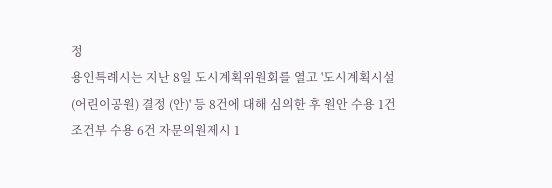정
용인특례시는 지난 8일 도시계획위원회를 열고 '도시계획시설(어린이공원) 결정 (안)' 등 8건에 대해 심의한 후 원안 수용 1건 조건부 수용 6건 자문의원제시 1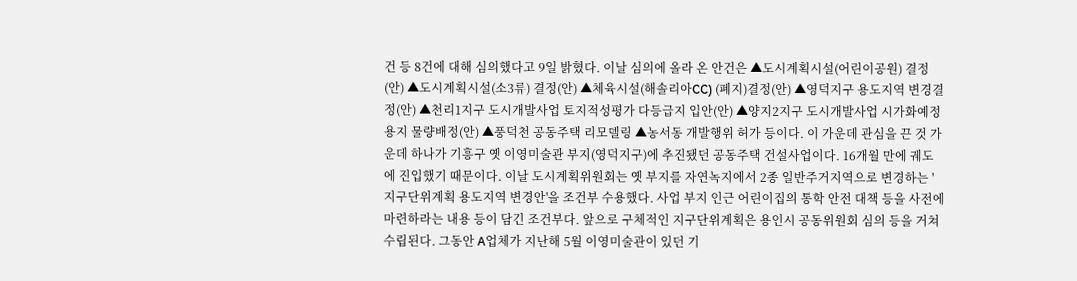건 등 8건에 대해 심의했다고 9일 밝혔다. 이날 심의에 올라 온 안건은 ▲도시계획시설(어린이공원) 결정(안) ▲도시계획시설(소3류) 결정(안) ▲체육시설(해솔리아CC) (폐지)결정(안) ▲영덕지구 용도지역 변경결정(안) ▲천리1지구 도시개발사업 토지적성평가 다등급지 입안(안) ▲양지2지구 도시개발사업 시가화예정용지 물량배정(안) ▲풍덕천 공동주택 리모델링 ▲농서동 개발행위 허가 등이다. 이 가운데 관심을 끈 것 가운데 하나가 기흥구 옛 이영미술관 부지(영덕지구)에 추진됐던 공동주택 건설사업이다. 16개월 만에 궤도에 진입했기 때문이다. 이날 도시계획위원회는 옛 부지를 자연녹지에서 2종 일반주거지역으로 변경하는 '지구단위계획 용도지역 변경안'을 조건부 수용했다. 사업 부지 인근 어린이집의 통학 안전 대책 등을 사전에 마련하라는 내용 등이 담긴 조건부다. 앞으로 구체적인 지구단위계획은 용인시 공동위원회 심의 등을 거쳐 수립된다. 그동안 A업체가 지난해 5월 이영미술관이 있던 기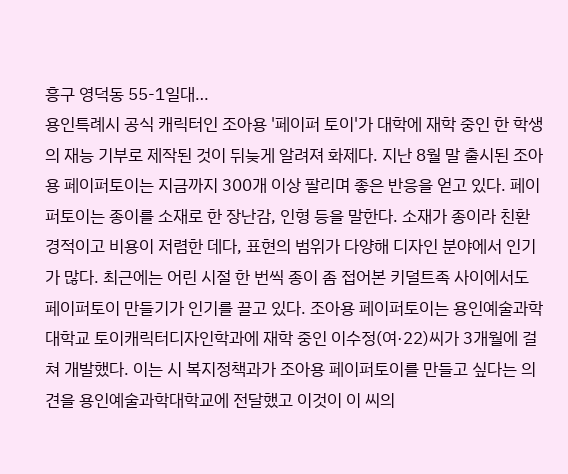흥구 영덕동 55-1일대…
용인특례시 공식 캐릭터인 조아용 '페이퍼 토이'가 대학에 재학 중인 한 학생의 재능 기부로 제작된 것이 뒤늦게 알려져 화제다. 지난 8월 말 출시된 조아용 페이퍼토이는 지금까지 300개 이상 팔리며 좋은 반응을 얻고 있다. 페이퍼토이는 종이를 소재로 한 장난감, 인형 등을 말한다. 소재가 종이라 친환경적이고 비용이 저렴한 데다, 표현의 범위가 다양해 디자인 분야에서 인기가 많다. 최근에는 어린 시절 한 번씩 종이 좀 접어본 키덜트족 사이에서도 페이퍼토이 만들기가 인기를 끌고 있다. 조아용 페이퍼토이는 용인예술과학대학교 토이캐릭터디자인학과에 재학 중인 이수정(여·22)씨가 3개월에 걸쳐 개발했다. 이는 시 복지정책과가 조아용 페이퍼토이를 만들고 싶다는 의견을 용인예술과학대학교에 전달했고 이것이 이 씨의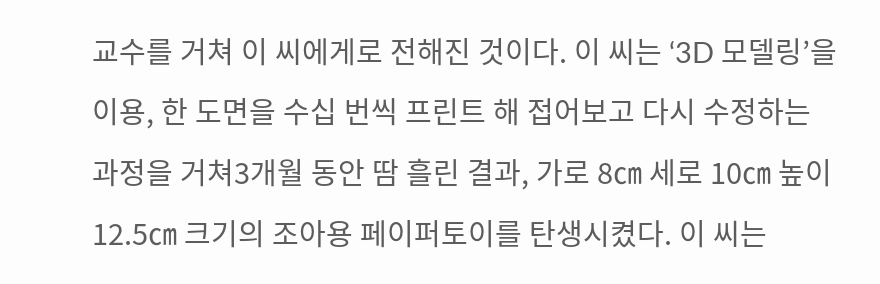교수를 거쳐 이 씨에게로 전해진 것이다. 이 씨는 ‘3D 모델링’을 이용, 한 도면을 수십 번씩 프린트 해 접어보고 다시 수정하는 과정을 거쳐3개월 동안 땀 흘린 결과, 가로 8㎝ 세로 10㎝ 높이 12.5㎝ 크기의 조아용 페이퍼토이를 탄생시켰다. 이 씨는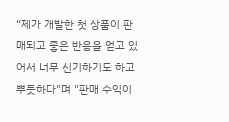“제가 개발한 첫 상품이 판매되고 좋은 반응을 얻고 있어서 너무 신기하기도 하고 뿌듯하다"며 "판매 수익이